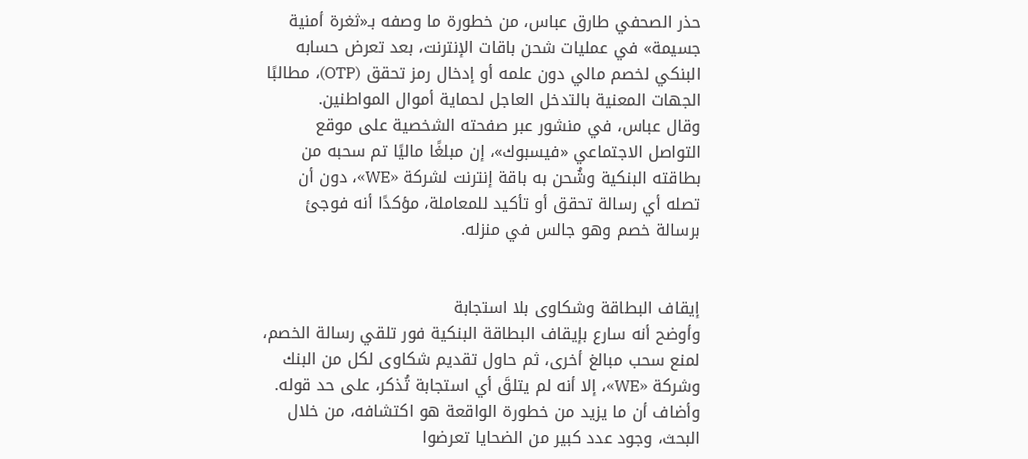حذر الصحفي طارق عباس، من خطورة ما وصفه بـ«ثغرة أمنية جسيمة» في عمليات شحن باقات الإنترنت، بعد تعرض حسابه البنكي لخصم مالي دون علمه أو إدخال رمز تحقق (OTP)، مطالبًا الجهات المعنية بالتدخل العاجل لحماية أموال المواطنين.
وقال عباس، في منشور عبر صفحته الشخصية على موقع التواصل الاجتماعي «فيسبوك»، إن مبلغًا ماليًا تم سحبه من بطاقته البنكية وشُحن به باقة إنترنت لشركة «WE»، دون أن تصله أي رسالة تحقق أو تأكيد للمعاملة، مؤكدًا أنه فوجئ برسالة خصم وهو جالس في منزله.


إيقاف البطاقة وشكاوى بلا استجابة
وأوضح أنه سارع بإيقاف البطاقة البنكية فور تلقي رسالة الخصم، لمنع سحب مبالغ أخرى، ثم حاول تقديم شكاوى لكل من البنك وشركة «WE»، إلا أنه لم يتلقَ أي استجابة تُذكر، على حد قوله.
وأضاف أن ما يزيد من خطورة الواقعة هو اكتشافه، من خلال البحث، وجود عدد كبير من الضحايا تعرضوا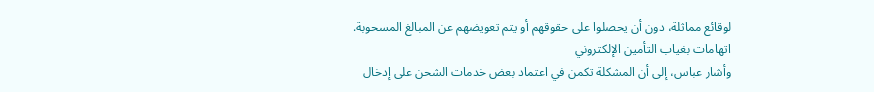لوقائع مماثلة، دون أن يحصلوا على حقوقهم أو يتم تعويضهم عن المبالغ المسحوبة.
اتهامات بغياب التأمين الإلكتروني
وأشار عباس، إلى أن المشكلة تكمن في اعتماد بعض خدمات الشحن على إدخال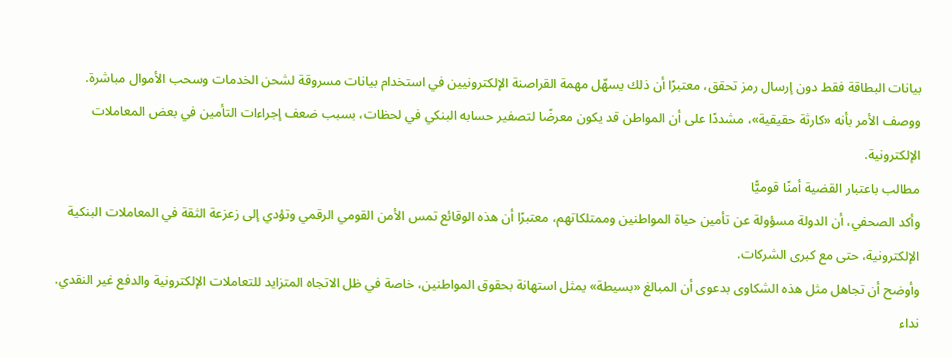بيانات البطاقة فقط دون إرسال رمز تحقق، معتبرًا أن ذلك يسهّل مهمة القراصنة الإلكترونيين في استخدام بيانات مسروقة لشحن الخدمات وسحب الأموال مباشرة.
ووصف الأمر بأنه «كارثة حقيقية»، مشددًا على أن المواطن قد يكون معرضًا لتصفير حسابه البنكي في لحظات، بسبب ضعف إجراءات التأمين في بعض المعاملات الإلكترونية.
مطالب باعتبار القضية أمنًا قوميًّا
وأكد الصحفي، أن الدولة مسؤولة عن تأمين حياة المواطنين وممتلكاتهم، معتبرًا أن هذه الوقائع تمس الأمن القومي الرقمي وتؤدي إلى زعزعة الثقة في المعاملات البنكية الإلكترونية، حتى مع كبرى الشركات.
وأوضح أن تجاهل مثل هذه الشكاوى بدعوى أن المبالغ «بسيطة» يمثل استهانة بحقوق المواطنين، خاصة في ظل الاتجاه المتزايد للتعاملات الإلكترونية والدفع غير النقدي.
نداء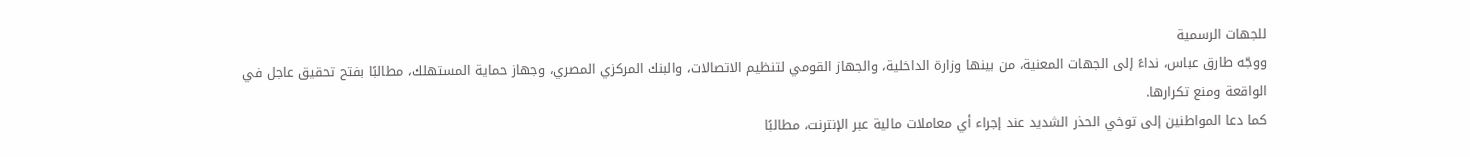للجهات الرسمية
ووجّه طارق عباس، نداءً إلى الجهات المعنية، من بينها وزارة الداخلية، والجهاز القومي لتنظيم الاتصالات، والبنك المركزي المصري، وجهاز حماية المستهلك، مطالبًا بفتح تحقيق عاجل في الواقعة ومنع تكرارها.
كما دعا المواطنين إلى توخي الحذر الشديد عند إجراء أي معاملات مالية عبر الإنترنت، مطالبًا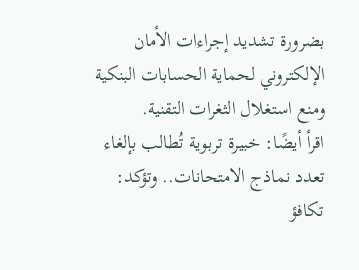بضرورة تشديد إجراءات الأمان الإلكتروني لحماية الحسابات البنكية ومنع استغلال الثغرات التقنية.
اقرأ أيضًا: خبيرة تربوية تُطالب بإلغاء تعدد نماذج الامتحانات.. وتؤكد: تكافؤ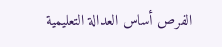الفرص أساس العدالة التعليمية